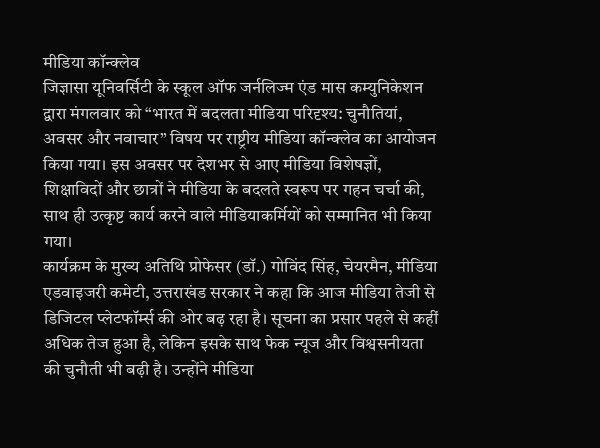मीडिया कॉन्क्लेव
जिज्ञासा यूनिवर्सिटी के स्कूल ऑफ जर्नलिज्म एंड मास कम्युनिकेशन द्वारा मंगलवार को “भारत में बदलता मीडिया परिदृश्य: चुनौतियां, अवसर और नवाचार” विषय पर राष्ट्रीय मीडिया कॉन्क्लेव का आयोजन किया गया। इस अवसर पर देशभर से आए मीडिया विशेषज्ञों, शिक्षाविदों और छात्रों ने मीडिया के बदलते स्वरूप पर गहन चर्चा की, साथ ही उत्कृष्ट कार्य करने वाले मीडियाकर्मियों को सम्मानित भी किया गया।
कार्यक्रम के मुख्य अतिथि प्रोफेसर (डॉ.) गोविंद सिंह, चेयरमैन, मीडिया एडवाइजरी कमेटी, उत्तराखंड सरकार ने कहा कि आज मीडिया तेजी से डिजिटल प्लेटफॉर्म्स की ओर बढ़ रहा है। सूचना का प्रसार पहले से कहीं अधिक तेज हुआ है, लेकिन इसके साथ फेक न्यूज और विश्वसनीयता की चुनौती भी बढ़ी है। उन्होंने मीडिया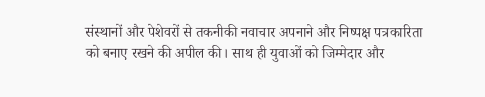संस्थानों और पेशेवरों से तकनीकी नवाचार अपनाने और निष्पक्ष पत्रकारिता को बनाए रखने की अपील की। साथ ही युवाओं को जिम्मेदार और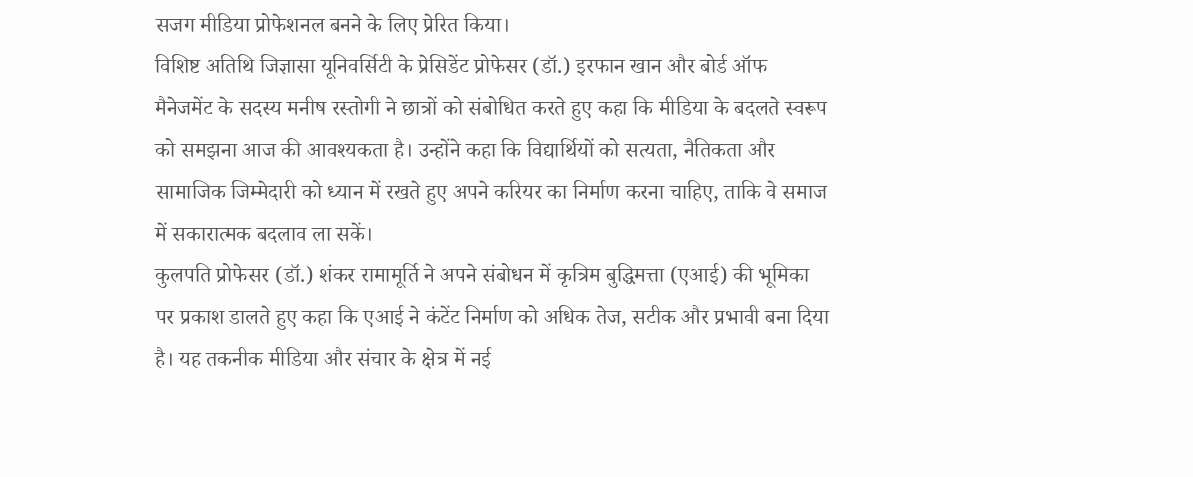सजग मीडिया प्रोफेशनल बनने के लिए प्रेरित किया।
विशिष्ट अतिथि जिज्ञासा यूनिवर्सिटी के प्रेसिडेंट प्रोफेसर (डॉ.) इरफान खान और बोर्ड ऑफ मैनेजमेंट के सदस्य मनीष रस्तोगी ने छात्रों को संबोधित करते हुए कहा कि मीडिया के बदलते स्वरूप को समझना आज की आवश्यकता है। उन्होंने कहा कि विद्यार्थियों को सत्यता, नैतिकता और सामाजिक जिम्मेदारी को ध्यान में रखते हुए अपने करियर का निर्माण करना चाहिए, ताकि वे समाज में सकारात्मक बदलाव ला सकें।
कुलपति प्रोफेसर (डॉ.) शंकर रामामूर्ति ने अपने संबोधन में कृत्रिम बुद्धिमत्ता (एआई) की भूमिका पर प्रकाश डालते हुए कहा कि एआई ने कंटेंट निर्माण को अधिक तेज, सटीक और प्रभावी बना दिया है। यह तकनीक मीडिया और संचार के क्षेत्र में नई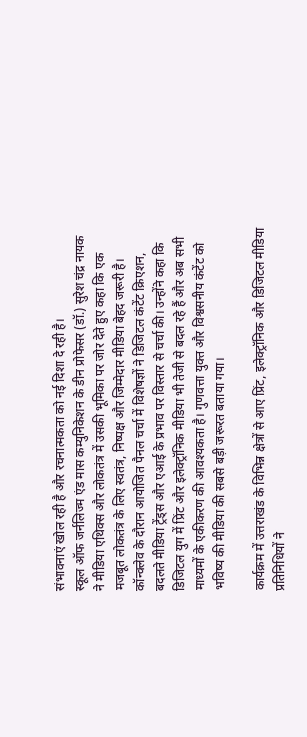संभावनाएं खोल रही है और रचनात्मकता को नई दिशा दे रही है।
स्कूल ऑफ जर्नलिज्म एंड मास कम्युनिकेशन के डीन प्रोफेसर (डॉ.) सुरेश चंद्र नायक ने मीडिया एथिक्स और लोकतंत्र में उसकी भूमिका पर जोर देते हुए कहा कि एक मजबूत लोकतंत्र के लिए स्वतंत्र, निष्पक्ष और जिम्मेदार मीडिया बेहद जरूरी है।
कॉन्क्लेव के दौरान आयोजित पैनल चर्चा में विशेषज्ञों ने डिजिटल कंटेंट क्रिएशन, बदलते मीडिया ट्रेंड्स और एआई के प्रभाव पर विस्तार से चर्चा की। उन्होंने कहा कि डिजिटल युग में प्रिंट और इलेक्ट्रॉनिक मीडिया भी तेजी से बदल रहे हैं और अब सभी माध्यमों के एकीकरण की आवश्यकता है। गुणवत्ता युक्त और विश्वसनीय कंटेंट को भविष्य की मीडिया की सबसे बड़ी जरूरत बताया गया।

कार्यक्रम में उत्तराखंड के विभिन्न क्षेत्रों से आए प्रिंट, इलेक्ट्रॉनिक और डिजिटल मीडिया प्रतिनिधियों ने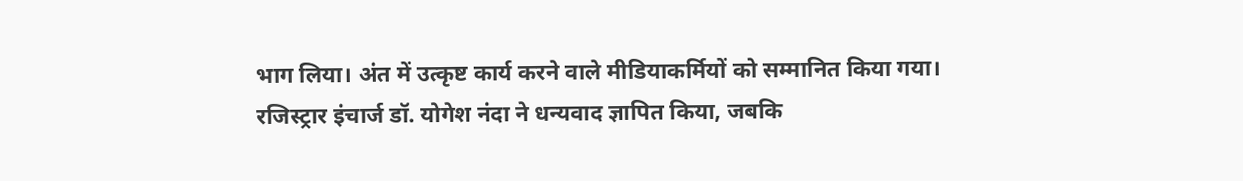भाग लिया। अंत में उत्कृष्ट कार्य करने वाले मीडियाकर्मियों को सम्मानित किया गया। रजिस्ट्रार इंचार्ज डॉ. योगेश नंदा ने धन्यवाद ज्ञापित किया, जबकि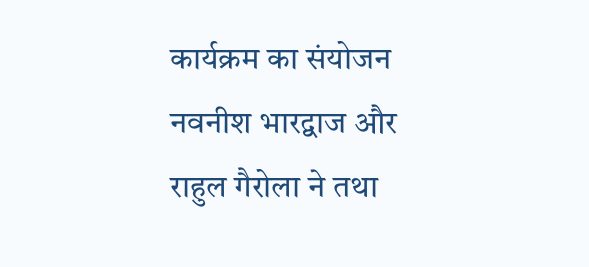कार्यक्रम का संयोजन नवनीश भारद्वाज और राहुल गैरोला ने तथा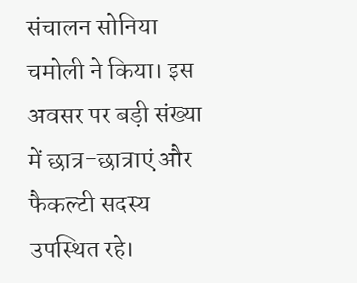संचालन सोनिया चमोली ने किया। इस अवसर पर बड़ी संख्या में छात्र-छात्राएं और फैकल्टी सदस्य उपस्थित रहे।